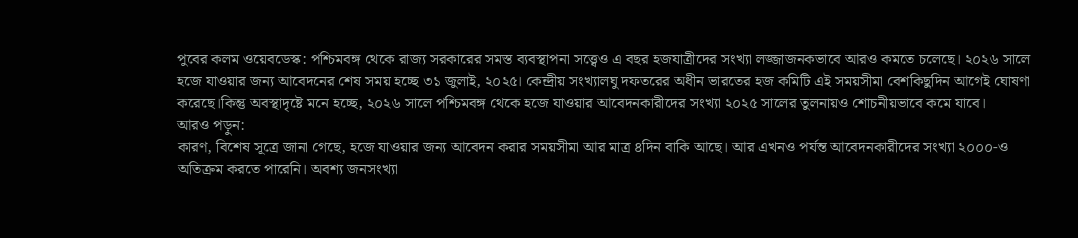পুবের কলম ওয়েবডেস্ক: পশ্চিমবঙ্গ থেকে রাজ্য সরকারের সমস্ত ব্যবস্থাপনা সত্ত্বেও এ বছর হজযাত্রীদের সংখ্যা লজ্জাজনকভাবে আরও কমতে চলেছে। ২০২৬ সালে হজে যাওয়ার জন্য আবেদনের শেষ সময় হচ্ছে ৩১ জুলাই, ২০২৫। কেন্দ্রীয় সংখ্যালঘু দফতরের অধীন ভারতের হজ কমিটি এই সময়সীমা বেশকিছুদিন আগেই ঘোষণা করেছে।কিন্তু অবস্থাদৃষ্টে মনে হচ্ছে, ২০২৬ সালে পশ্চিমবঙ্গ থেকে হজে যাওয়ার আবেদনকারীদের সংখ্যা ২০২৫ সালের তুলনায়ও শোচনীয়ভাবে কমে যাবে।
আরও পড়ুন:
কারণ, বিশেষ সূত্রে জানা গেছে, হজে যাওয়ার জন্য আবেদন করার সময়সীমা আর মাত্র ৪দিন বাকি আছে। আর এখনও পর্যন্ত আবেদনকারীদের সংখ্যা ২০০০-ও অতিক্রম করতে পারেনি। অবশ্য জনসংখ্যা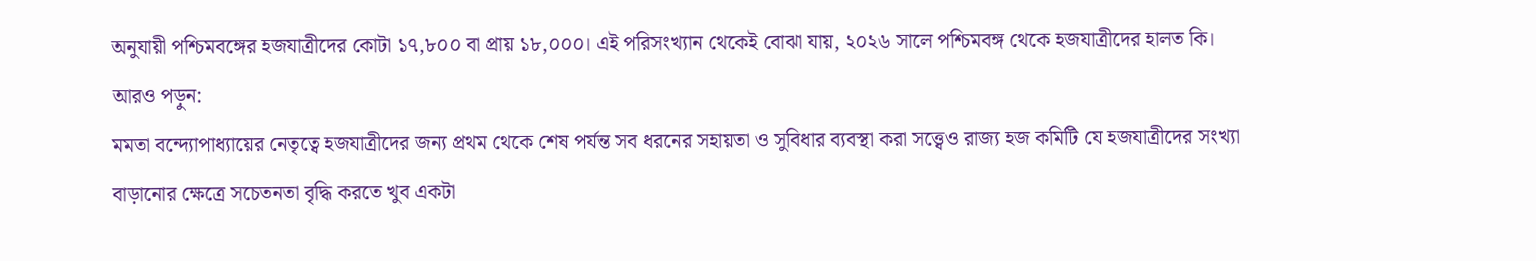অনুযায়ী পশ্চিমবঙ্গের হজযাত্রীদের কোটা ১৭,৮০০ বা প্রায় ১৮,০০০। এই পরিসংখ্যান থেকেই বোঝা যায়, ২০২৬ সালে পশ্চিমবঙ্গ থেকে হজযাত্রীদের হালত কি।
আরও পড়ুন:
মমতা বন্দ্যোপাধ্যায়ের নেতৃত্বে হজযাত্রীদের জন্য প্রথম থেকে শেষ পর্যন্ত সব ধরনের সহায়তা ও সুবিধার ব্যবস্থা করা সত্ত্বেও রাজ্য হজ কমিটি যে হজযাত্রীদের সংখ্যা বাড়ানোর ক্ষেত্রে সচেতনতা বৃদ্ধি করতে খুব একটা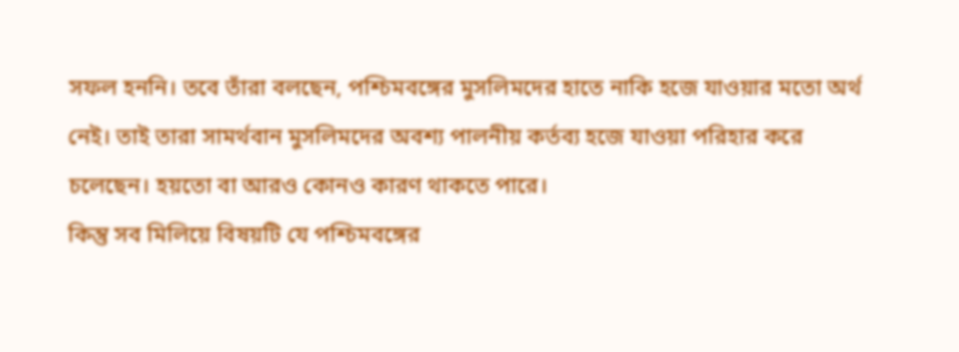সফল হননি। তবে তাঁরা বলছেন, পশ্চিমবঙ্গের মুসলিমদের হাতে নাকি হজে যাওয়ার মতো অর্থ নেই। তাই তারা সামর্থবান মুসলিমদের অবশ্য পালনীয় কর্তব্য হজে যাওয়া পরিহার করে চলেছেন। হয়তো বা আরও কোনও কারণ থাকতে পারে।
কিন্তু সব মিলিয়ে বিষয়টি যে পশ্চিমবঙ্গের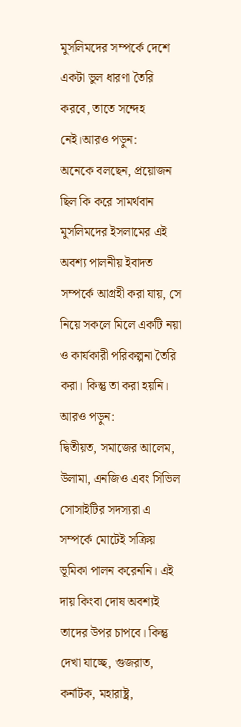মুসলিমদের সম্পর্কে দেশে একটা ভুল ধারণা তৈরি করবে, তাতে সন্দেহ নেই।আরও পড়ুন:
অনেকে বলছেন, প্রয়োজন ছিল কি করে সামর্থবান মুসলিমদের ইসলামের এই অবশ্য পালনীয় ইবাদত সম্পর্কে আগ্রহী করা যায়, সে নিয়ে সকলে মিলে একটি নয়া ও কার্যকারী পরিকল্পনা তৈরি করা। কিন্তু তা করা হয়নি।
আরও পড়ুন:
দ্বিতীয়ত, সমাজের আলেম, উলামা, এনজিও এবং সিভিল সোসাইটির সদস্যরা এ সম্পর্কে মোটেই সক্রিয় ভূমিকা পালন করেননি। এই দায় কিংবা দোষ অবশ্যই তাদের উপর চাপবে। কিন্তু দেখা যাচ্ছে, গুজরাত, কর্নাটক, মহারাষ্ট্র,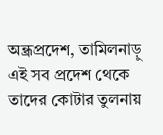অন্ধ্রপ্রদেশ, তামিলনাড়ু এই সব প্রদেশ থেকে তাদের কোটার তুলনায়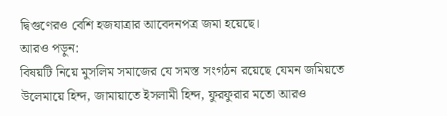দ্বিগুণেরও বেশি হজযাত্রার আবেদনপত্র জমা হয়েছে।
আরও পড়ুন:
বিষয়টি নিয়ে মুসলিম সমাজের যে সমস্ত সংগঠন রয়েছে যেমন জমিয়তে উলেমায়ে হিন্দ, জামায়াতে ইসলামী হিন্দ, ফুরফুরার মতো আরও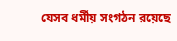যেসব ধর্মীয় সংগঠন রয়েছে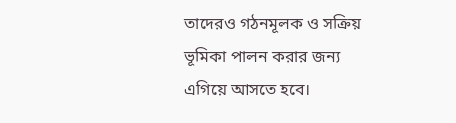তাদেরও গঠনমূলক ও সক্রিয় ভূমিকা পালন করার জন্য এগিয়ে আসতে হবে।